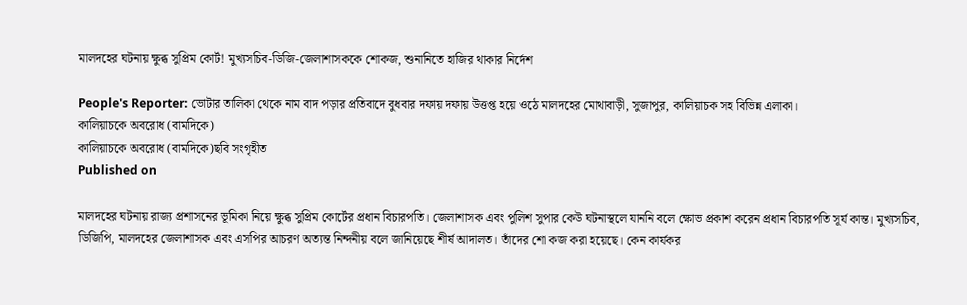মালদহের ঘটনায় ক্ষুব্ধ সুপ্রিম কোর্ট! মুখ্যসচিব-ডিজি-জেলাশাসককে শোকজ, শুনানিতে হাজির থাকার নির্দেশ

People's Reporter: ভোটার তালিকা থেকে নাম বাদ পড়ার প্রতিবাদে বুধবার দফায় দফায় উত্তপ্ত হয়ে ওঠে মালদহের মোথাবাড়ী, সুজাপুর, কালিয়াচক সহ বিভিন্ন এলাকা।
কালিয়াচকে অবরোধ (বামদিকে)
কালিয়াচকে অবরোধ (বামদিকে)ছবি সংগৃহীত
Published on

মালদহের ঘটনায় রাজ্য প্রশাসনের ভূমিকা নিয়ে ক্ষুব্ধ সুপ্রিম কোর্টের প্রধান বিচারপতি। জেলাশাসক এবং পুলিশ সুপার কেউ ঘটনাস্থলে যাননি বলে ক্ষোভ প্রকাশ করেন প্রধান বিচারপতি সূর্য কান্ত। মুখ্যসচিব, ডিজিপি, মালদহের জেলাশাসক এবং এসপির আচরণ অত্যন্ত নিন্দনীয় বলে জানিয়েছে শীর্ষ আদালত। তাঁদের শো কজ করা হয়েছে। কেন কার্যকর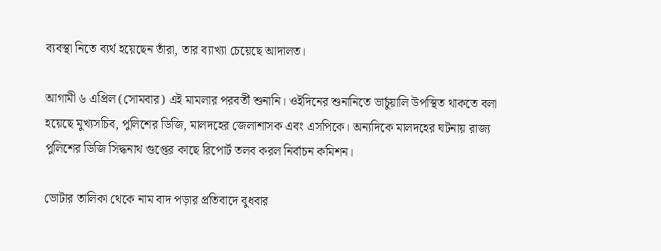ব্যবস্থা নিতে ব্যর্থ হয়েছেন তাঁরা, তার ব্যাখ্যা চেয়েছে আদালত।

আগামী ৬ এপ্রিল (সোমবার) এই মামলার পরবর্তী শুনানি। ওইদিনের শুনানিতে ভার্চুয়ালি উপস্থিত থাকতে বলা হয়েছে মুখ্যসচিব, পুলিশের ডিজি, মালদহের জেলাশাসক এবং এসপিকে। অন্যদিকে মালদহের ঘটনায় রাজ্য পুলিশের ডিজি সিদ্ধনাথ গুপ্তের কাছে রিপোর্ট তলব করল নির্বাচন কমিশন।

ভোটার তালিকা থেকে নাম বাদ পড়ার প্রতিবাদে বুধবার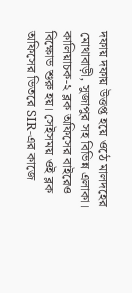দফায় দফায় উত্তপ্ত হয়ে ওঠে মালদহের মোথাবাড়ী, সুজাপুর সহ বিভিন্ন এলাকা। কালিয়াচক-২ ব্লক অফিসের বাইরেও বিক্ষোভ শুরু হয়। সেইসময় ওই ব্লক অফিসের ভিতরে SIR-এর কাজে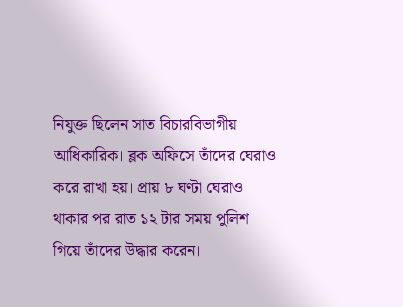নিযুক্ত ছিলেন সাত বিচারবিভাগীয় আধিকারিক। ব্লক অফিসে তাঁদের ঘেরাও করে রাখা হয়। প্রায় ৮ ঘণ্টা ঘেরাও থাকার পর রাত ১২ টার সময় পুলিশ গিয়ে তাঁদের উদ্ধার করেন।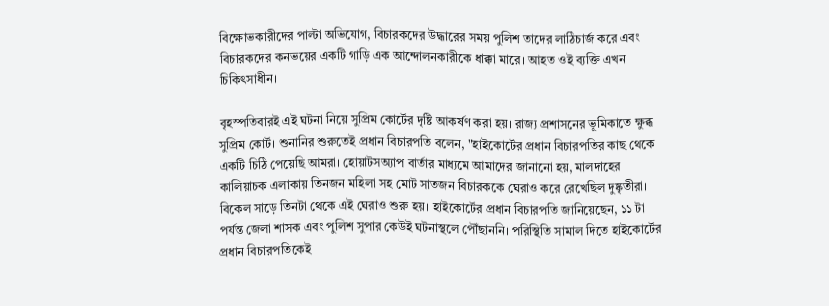বিক্ষোভকারীদের পাল্টা অভিযোগ, বিচারকদের উদ্ধারের সময় পুলিশ তাদের লাঠিচার্জ করে এবং বিচারকদের কনভয়ের একটি গাড়ি এক আন্দোলনকারীকে ধাক্কা মারে। আহত ওই ব্যক্তি এখন চিকিৎসাধীন।

বৃহস্পতিবারই এই ঘটনা নিয়ে সুপ্রিম কোর্টের দৃষ্টি আকর্ষণ করা হয়। রাজ্য প্রশাসনের ভূমিকাতে ক্ষুব্ধ সুপ্রিম কোর্ট। শুনানির শুরুতেই প্রধান বিচারপতি বলেন, "হাইকোর্টের প্রধান বিচারপতির কাছ থেকে একটি চিঠি পেয়েছি আমরা। হোয়াটসঅ্যাপ বার্তার মাধ্যমে আমাদের জানানো হয়, মালদাহের কালিয়াচক এলাকায় তিনজন মহিলা সহ মোট সাতজন বিচারককে ঘেরাও করে রেখেছিল দুষ্কৃতীরা। বিকেল সাড়ে তিনটা থেকে এই ঘেরাও শুরু হয়। হাইকোর্টের প্রধান বিচারপতি জানিয়েছেন, ১১ টা পর্যন্ত জেলা শাসক এবং পুলিশ সুপার কেউই ঘটনাস্থলে পৌঁছাননি। পরিস্থিতি সামাল দিতে হাইকোর্টের প্রধান বিচারপতিকেই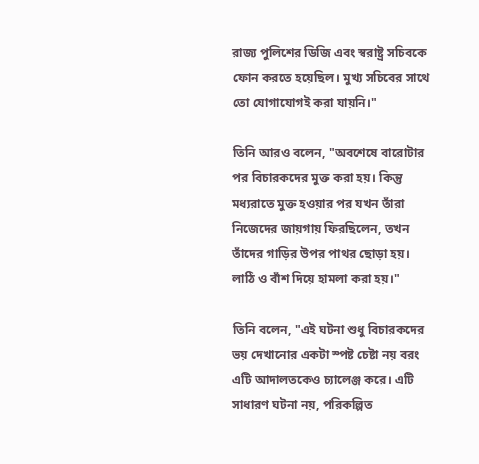রাজ্য পুলিশের ডিজি এবং স্বরাষ্ট্র সচিবকে ফোন করতে হয়েছিল। মুখ্য সচিবের সাথে তো যোগাযোগই করা যায়নি।"

তিনি আরও বলেন, "অবশেষে বারোটার পর বিচারকদের মুক্ত করা হয়। কিন্তু মধ্যরাতে মুক্ত হওয়ার পর যখন তাঁরা নিজেদের জায়গায় ফিরছিলেন, তখন তাঁদের গাড়ির উপর পাথর ছোড়া হয়। লাঠি ও বাঁশ দিয়ে হামলা করা হয়।"

তিনি বলেন, "এই ঘটনা শুধু বিচারকদের ভয় দেখানোর একটা স্পষ্ট চেষ্টা নয় বরং এটি আদালতকেও চ্যালেঞ্জ করে। এটি সাধারণ ঘটনা নয়, পরিকল্পিত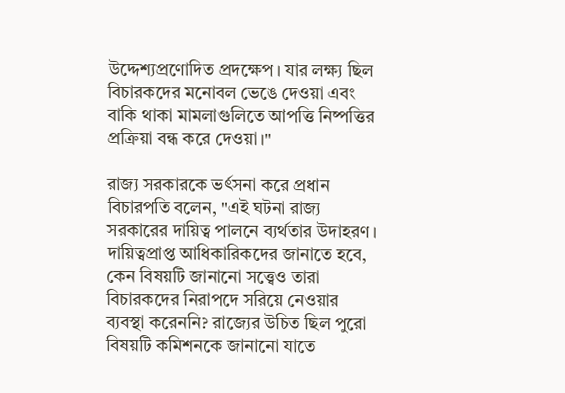উদ্দেশ্যপ্রণোদিত প্রদক্ষেপ। যার লক্ষ্য ছিল বিচারকদের মনোবল ভেঙে দেওয়া এবং বাকি থাকা মামলাগুলিতে আপত্তি নিষ্পত্তির প্রক্রিয়া বন্ধ করে দেওয়া।"

রাজ্য সরকারকে ভর্ৎসনা করে প্রধান বিচারপতি বলেন, "এই ঘটনা রাজ্য সরকারের দায়িত্ব পালনে ব্যর্থতার উদাহরণ। দায়িত্বপ্রাপ্ত আধিকারিকদের জানাতে হবে, কেন বিষয়টি জানানো সত্ত্বেও তারা বিচারকদের নিরাপদে সরিয়ে নেওয়ার ব্যবস্থা করেননি? রাজ্যের উচিত ছিল পুরো বিষয়টি কমিশনকে জানানো যাতে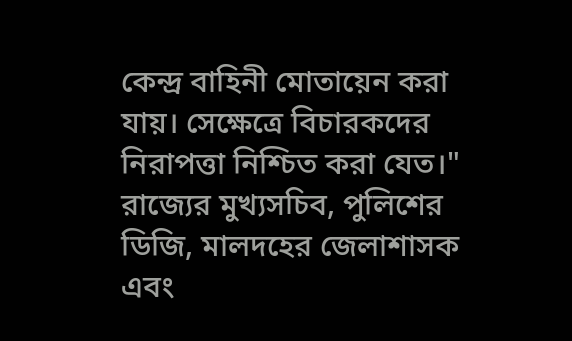কেন্দ্র বাহিনী মোতায়েন করা যায়। সেক্ষেত্রে বিচারকদের নিরাপত্তা নিশ্চিত করা যেত।" রাজ্যের মুখ্যসচিব, পুলিশের ডিজি, মালদহের জেলাশাসক এবং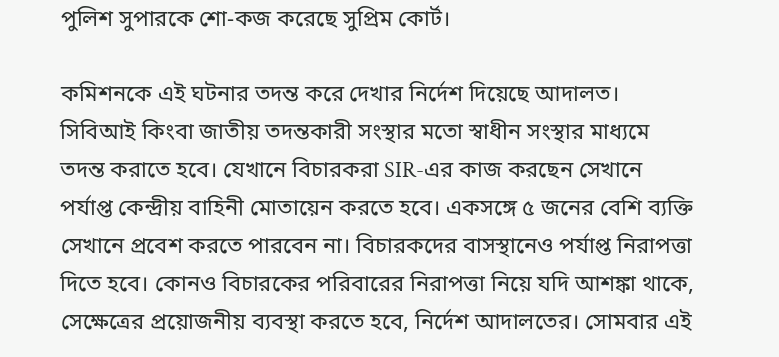পুলিশ সুপারকে শো-কজ করেছে সুপ্রিম কোর্ট।

কমিশনকে এই ঘটনার তদন্ত করে দেখার নির্দেশ দিয়েছে আদালত। সিবিআই কিংবা জাতীয় তদন্তকারী সংস্থার মতো স্বাধীন সংস্থার মাধ্যমে তদন্ত করাতে হবে। যেখানে বিচারকরা SIR-এর কাজ করছেন সেখানে পর্যাপ্ত কেন্দ্রীয় বাহিনী মোতায়েন করতে হবে। একসঙ্গে ৫ জনের বেশি ব্যক্তি সেখানে প্রবেশ করতে পারবেন না। বিচারকদের বাসস্থানেও পর্যাপ্ত নিরাপত্তা দিতে হবে। কোনও বিচারকের পরিবারের নিরাপত্তা নিয়ে যদি আশঙ্কা থাকে, সেক্ষেত্রের প্রয়োজনীয় ব্যবস্থা করতে হবে, নির্দেশ আদালতের। সোমবার এই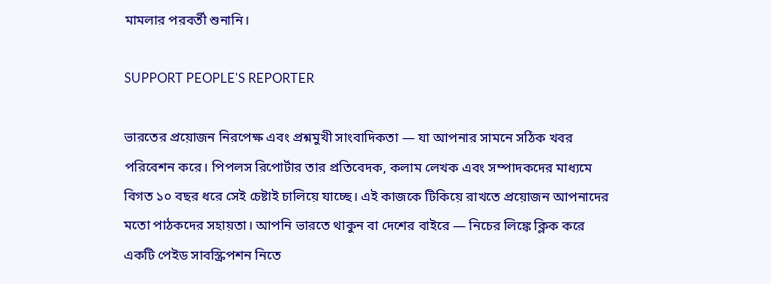মামলার পরবর্তী শুনানি।

SUPPORT PEOPLE'S REPORTER

ভারতের প্রয়োজন নিরপেক্ষ এবং প্রশ্নমুখী সাংবাদিকতা — যা আপনার সামনে সঠিক খবর পরিবেশন করে। পিপলস রিপোর্টার তার প্রতিবেদক, কলাম লেখক এবং সম্পাদকদের মাধ্যমে বিগত ১০ বছর ধরে সেই চেষ্টাই চালিয়ে যাচ্ছে। এই কাজকে টিকিয়ে রাখতে প্রয়োজন আপনাদের মতো পাঠকদের সহায়তা। আপনি ভারতে থাকুন বা দেশের বাইরে — নিচের লিঙ্কে ক্লিক করে একটি পেইড সাবস্ক্রিপশন নিতে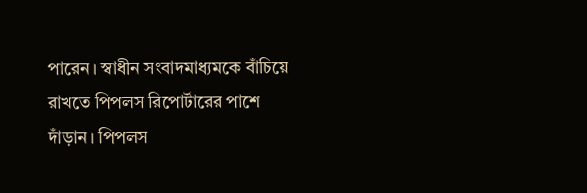পারেন। স্বাধীন সংবাদমাধ্যমকে বাঁচিয়ে রাখতে পিপলস রিপোর্টারের পাশে দাঁড়ান। পিপলস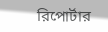রিপোর্টার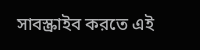সাবস্ক্রাইব করতে এই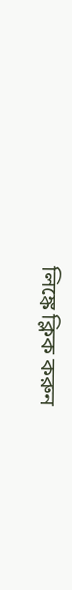লিঙ্কে ক্লিক করুন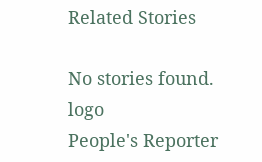Related Stories

No stories found.
logo
People's Reporter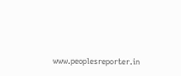www.peoplesreporter.in